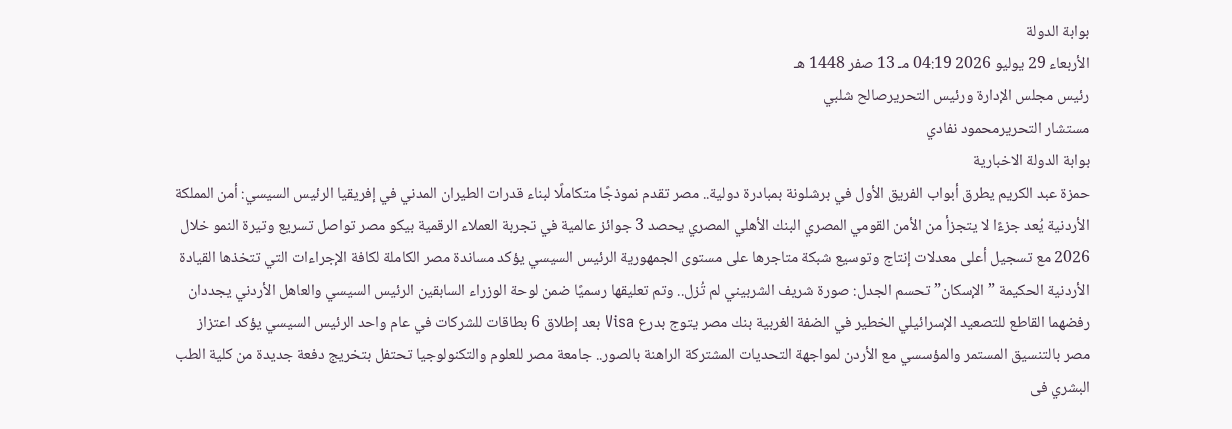بوابة الدولة
الأربعاء 29 يوليو 2026 04:19 مـ 13 صفر 1448 هـ
رئيس مجلس الإدارة ورئيس التحريرصالح شلبي
مستشار التحريرمحمود نفادي
بوابة الدولة الاخبارية
حمزة عبد الكريم يطرق أبواب الفريق الأول في برشلونة بمبادرة دولية.. مصر تقدم نموذجًا متكاملًا لبناء قدرات الطيران المدني في إفريقيا الرئيس السيسي: أمن المملكة الأردنية يُعد جزءًا لا يتجزأ من الأمن القومي المصري البنك الأهلي المصري يحصد 3 جوائز عالمية في تجربة العملاء الرقمية بيكو مصر تواصل تسريع وتيرة النمو خلال 2026 مع تسجيل أعلى معدلات إنتاج وتوسيع شبكة متاجرها على مستوى الجمهورية الرئيس السيسي يؤكد مساندة مصر الكاملة لكافة الإجراءات التي تتخذها القيادة الأردنية الحكيمة ”الإسكان” تحسم الجدل: صورة شريف الشربيني لم تُزل.. وتم تعليقها رسميًا ضمن لوحة الوزراء السابقين الرئيس السيسي والعاهل الأردني يجددان رفضهما القاطع للتصعيد الإسرائيلي الخطير في الضفة الغربية بنك مصر يتوج بدرع Visa بعد إطلاق 6 بطاقات للشركات في عام واحد الرئيس السيسي يؤكد اعتزاز مصر بالتنسيق المستمر والمؤسسي مع الأردن لمواجهة التحديات المشتركة الراهنة بالصور.. جامعة مصر للعلوم والتكنولوجيا تحتفل بتخريج دفعة جديدة من كلية الطب البشري فى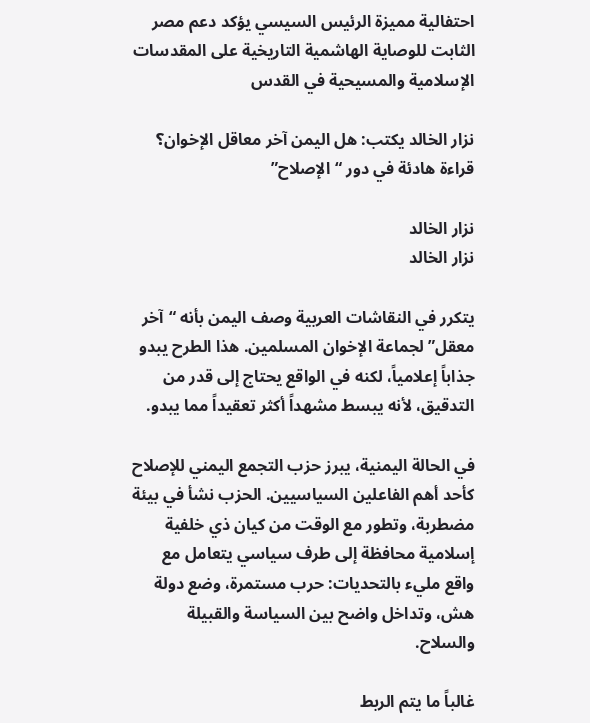احتفالية مميزة الرئيس السيسي يؤكد دعم مصر الثابت للوصاية الهاشمية التاريخية على المقدسات الإسلامية والمسيحية في القدس

نزار الخالد يكتب: هل اليمن آخر معاقل الإخوان؟ قراءة هادئة في دور “الإصلاح”

نزار الخالد
نزار الخالد

يتكرر في النقاشات العربية وصف اليمن بأنه “آخر معقل” لجماعة الإخوان المسلمين. هذا الطرح يبدو جذاباً إعلامياً، لكنه في الواقع يحتاج إلى قدر من التدقيق، لأنه يبسط مشهداً أكثر تعقيداً مما يبدو.

في الحالة اليمنية، يبرز حزب التجمع اليمني للإصلاح كأحد أهم الفاعلين السياسيين. الحزب نشأ في بيئة مضطربة، وتطور مع الوقت من كيان ذي خلفية إسلامية محافظة إلى طرف سياسي يتعامل مع واقع مليء بالتحديات: حرب مستمرة، وضع دولة هش، وتداخل واضح بين السياسة والقبيلة والسلاح.

غالباً ما يتم الربط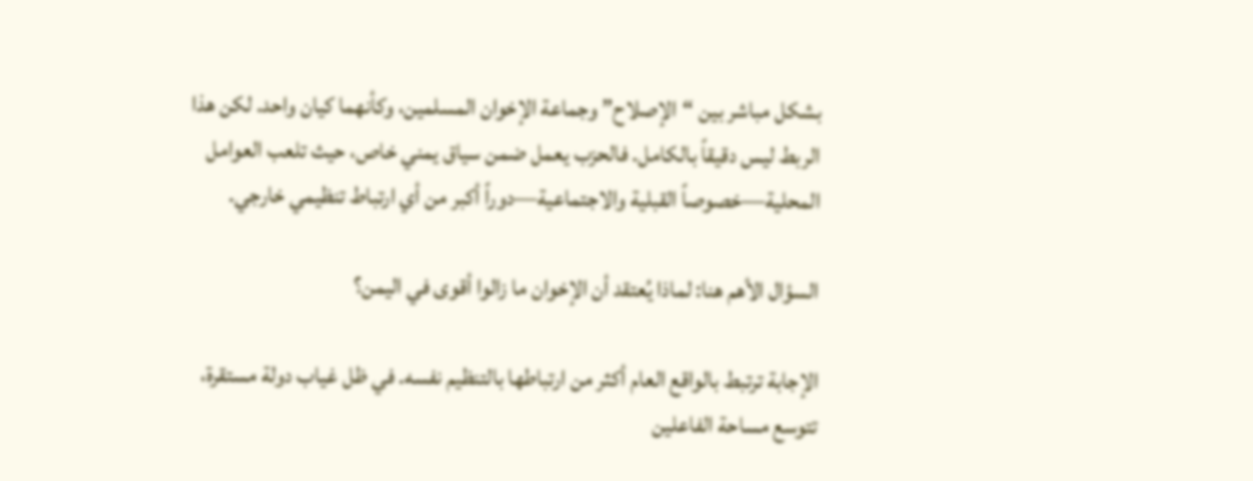بشكل مباشر بين “الإصلاح” وجماعة الإخوان المسلمين، وكأنهما كيان واحد. لكن هذا الربط ليس دقيقاً بالكامل. فالحزب يعمل ضمن سياق يمني خاص، حيث تلعب العوامل المحلية—خصوصاً القبلية والاجتماعية—دوراً أكبر من أي ارتباط تنظيمي خارجي.

السؤال الأهم هنا: لماذا يُعتقد أن الإخوان ما زالوا أقوى في اليمن؟

الإجابة ترتبط بالواقع العام أكثر من ارتباطها بالتنظيم نفسه. في ظل غياب دولة مستقرة، تتوسع مساحة الفاعلين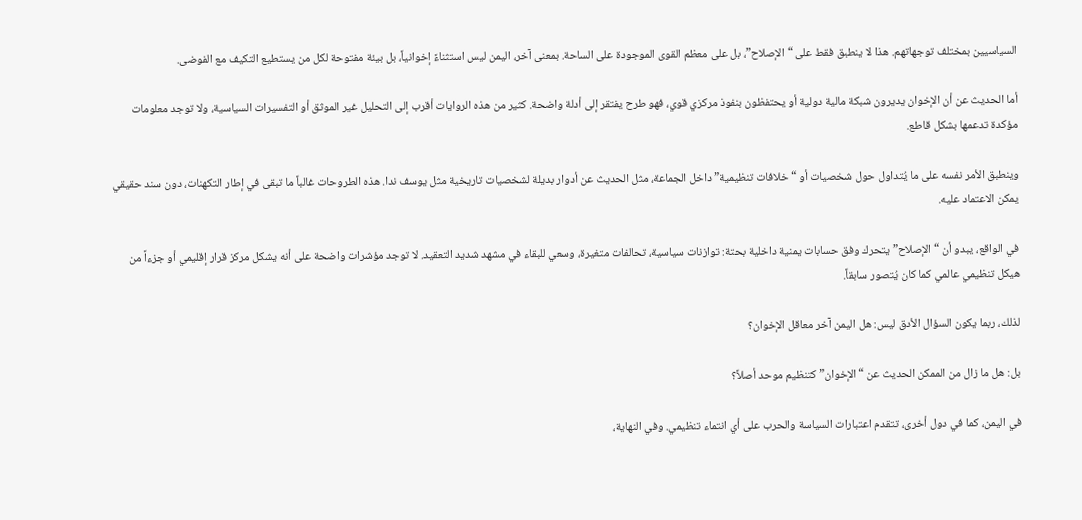السياسيين بمختلف توجهاتهم. هذا لا ينطبق فقط على “الإصلاح”، بل على معظم القوى الموجودة على الساحة. بمعنى آخر، اليمن ليس استثناءً إخوانياً، بل بيئة مفتوحة لكل من يستطيع التكيف مع الفوضى.

أما الحديث عن أن الإخوان يديرون شبكة مالية دولية أو يحتفظون بنفوذ مركزي قوي، فهو طرح يفتقر إلى أدلة واضحة. كثير من هذه الروايات أقرب إلى التحليل غير الموثق أو التفسيرات السياسية، ولا توجد معلومات مؤكدة تدعمها بشكل قاطع.

وينطبق الأمر نفسه على ما يُتداول حول شخصيات أو “خلافات تنظيمية” داخل الجماعة، مثل الحديث عن أدوار بديلة لشخصيات تاريخية مثل يوسف ندا. هذه الطروحات غالباً ما تبقى في إطار التكهنات، دون سند حقيقي يمكن الاعتماد عليه.

في الواقع، يبدو أن “الإصلاح” يتحرك وفق حسابات يمنية داخلية بحتة: توازنات سياسية، تحالفات متغيرة، وسعي للبقاء في مشهد شديد التعقيد. لا توجد مؤشرات واضحة على أنه يشكل مركز قرار إقليمي أو جزءاً من هيكل تنظيمي عالمي كما كان يُتصور سابقاً.

لذلك، ربما يكون السؤال الأدق ليس: هل اليمن آخر معاقل الإخوان؟

بل: هل ما زال من الممكن الحديث عن “الإخوان” كتنظيم موحد أصلاً؟

في اليمن، كما في دول أخرى، تتقدم اعتبارات السياسة والحرب على أي انتماء تنظيمي. وفي النهاية،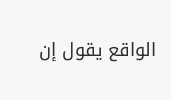الواقع يقول إن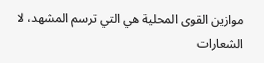موازين القوى المحلية هي التي ترسم المشهد، لا الشعارات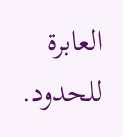العابرة للحدود.